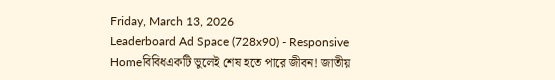Friday, March 13, 2026
Leaderboard Ad Space (728x90) - Responsive
Homeবিবিধএকটি ভুলেই শেষ হতে পারে জীবন! জাতীয়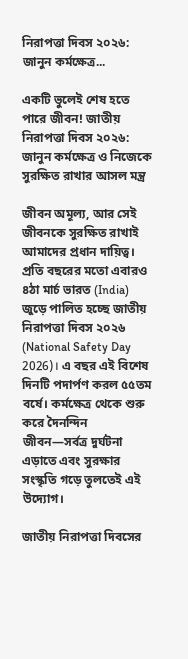নিরাপত্তা দিবস ২০২৬: জানুন কর্মক্ষেত্র...

একটি ভুলেই শেষ হতে পারে জীবন! জাতীয় নিরাপত্তা দিবস ২০২৬: জানুন কর্মক্ষেত্র ও নিজেকে সুরক্ষিত রাখার আসল মন্ত্র

জীবন অমূল্য, আর সেই জীবনকে সুরক্ষিত রাখাই আমাদের প্রধান দায়িত্ব। প্রতি বছরের মতো এবারও ৪ঠা মার্চ ভারত (India) জুড়ে পালিত হচ্ছে জাতীয় নিরাপত্তা দিবস ২০২৬ (National Safety Day 2026)। এ বছর এই বিশেষ দিনটি পদার্পণ করল ৫৫তম বর্ষে। কর্মক্ষেত্র থেকে শুরু করে দৈনন্দিন জীবন—সর্বত্র দুর্ঘটনা এড়াতে এবং সুরক্ষার সংস্কৃতি গড়ে তুলতেই এই উদ্যোগ।

জাতীয় নিরাপত্তা দিবসের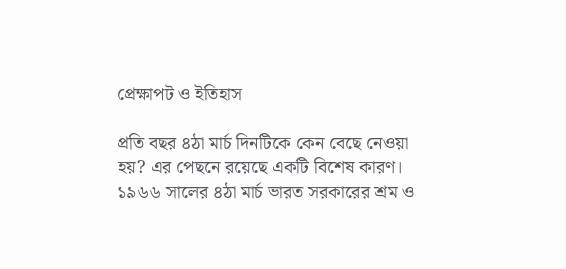প্রেক্ষাপট ও ইতিহাস

প্রতি বছর ৪ঠা মার্চ দিনটিকে কেন বেছে নেওয়া হয়? এর পেছনে রয়েছে একটি বিশেষ কারণ। ১৯৬৬ সালের ৪ঠা মার্চ ভারত সরকারের শ্রম ও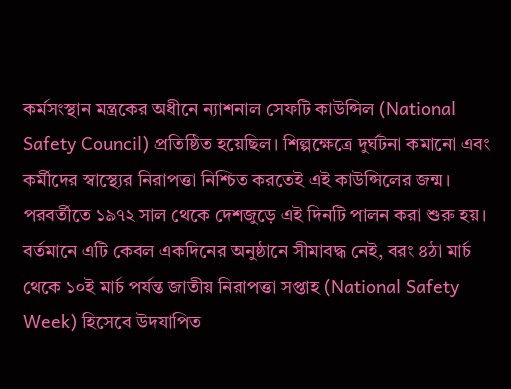কর্মসংস্থান মন্ত্রকের অধীনে ন্যাশনাল সেফটি কাউন্সিল (National Safety Council) প্রতিষ্ঠিত হয়েছিল। শিল্পক্ষেত্রে দুর্ঘটনা কমানো এবং কর্মীদের স্বাস্থ্যের নিরাপত্তা নিশ্চিত করতেই এই কাউন্সিলের জন্ম। পরবর্তীতে ১৯৭২ সাল থেকে দেশজুড়ে এই দিনটি পালন করা শুরু হয়। বর্তমানে এটি কেবল একদিনের অনুষ্ঠানে সীমাবদ্ধ নেই, বরং ৪ঠা মার্চ থেকে ১০ই মার্চ পর্যন্ত জাতীয় নিরাপত্তা সপ্তাহ (National Safety Week) হিসেবে উদযাপিত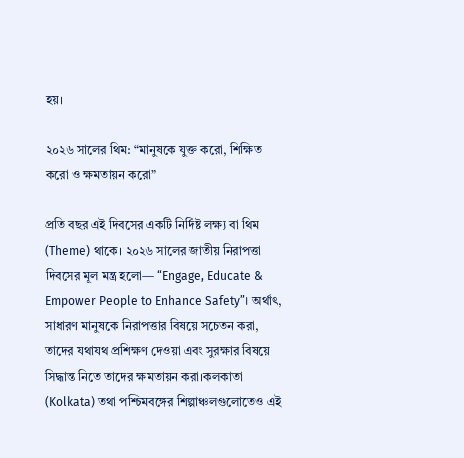হয়।

২০২৬ সালের থিম: “মানুষকে যুক্ত করো, শিক্ষিত করো ও ক্ষমতায়ন করো”

প্রতি বছর এই দিবসের একটি নির্দিষ্ট লক্ষ্য বা থিম (Theme) থাকে। ২০২৬ সালের জাতীয় নিরাপত্তা দিবসের মূল মন্ত্র হলো— “Engage, Educate & Empower People to Enhance Safety”। অর্থাৎ, সাধারণ মানুষকে নিরাপত্তার বিষয়ে সচেতন করা, তাদের যথাযথ প্রশিক্ষণ দেওয়া এবং সুরক্ষার বিষয়ে সিদ্ধান্ত নিতে তাদের ক্ষমতায়ন করা।কলকাতা (Kolkata) তথা পশ্চিমবঙ্গের শিল্পাঞ্চলগুলোতেও এই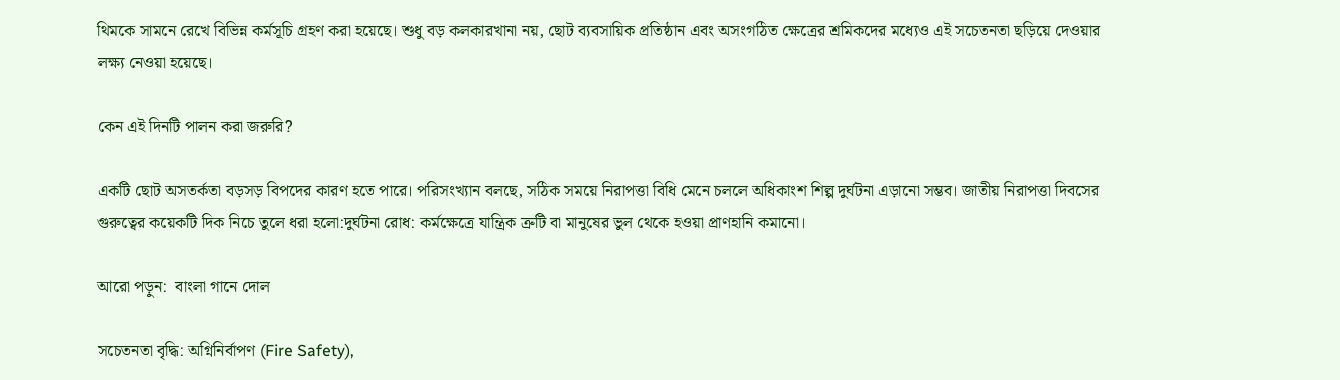থিমকে সামনে রেখে বিভিন্ন কর্মসূচি গ্রহণ করা হয়েছে। শুধু বড় কলকারখানা নয়, ছোট ব্যবসায়িক প্রতিষ্ঠান এবং অসংগঠিত ক্ষেত্রের শ্রমিকদের মধ্যেও এই সচেতনতা ছড়িয়ে দেওয়ার লক্ষ্য নেওয়া হয়েছে।

কেন এই দিনটি পালন করা জরুরি?

একটি ছোট অসতর্কতা বড়সড় বিপদের কারণ হতে পারে। পরিসংখ্যান বলছে, সঠিক সময়ে নিরাপত্তা বিধি মেনে চললে অধিকাংশ শিল্প দুর্ঘটনা এড়ানো সম্ভব। জাতীয় নিরাপত্তা দিবসের গুরুত্বের কয়েকটি দিক নিচে তুলে ধরা হলো:দুর্ঘটনা রোধ: কর্মক্ষেত্রে যান্ত্রিক ত্রুটি বা মানুষের ভুল থেকে হওয়া প্রাণহানি কমানো।

আরো পড়ুন:  বাংলা গানে দোল

সচেতনতা বৃদ্ধি: অগ্নিনির্বাপণ (Fire Safety),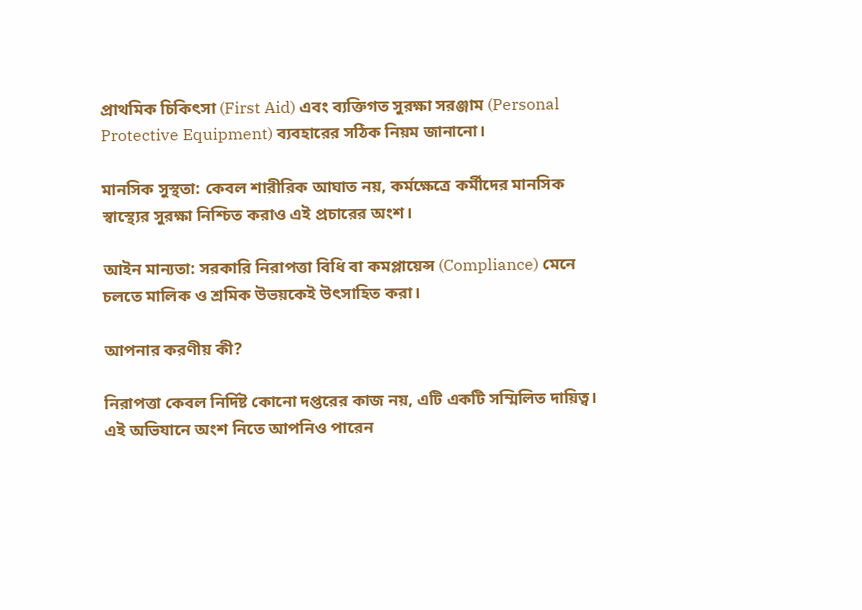প্রাথমিক চিকিৎসা (First Aid) এবং ব্যক্তিগত সুরক্ষা সরঞ্জাম (Personal Protective Equipment) ব্যবহারের সঠিক নিয়ম জানানো।

মানসিক সুস্থতা: কেবল শারীরিক আঘাত নয়, কর্মক্ষেত্রে কর্মীদের মানসিক স্বাস্থ্যের সুরক্ষা নিশ্চিত করাও এই প্রচারের অংশ।

আইন মান্যতা: সরকারি নিরাপত্তা বিধি বা কমপ্লায়েন্স (Compliance) মেনে চলতে মালিক ও শ্রমিক উভয়কেই উৎসাহিত করা।

আপনার করণীয় কী?

নিরাপত্তা কেবল নির্দিষ্ট কোনো দপ্তরের কাজ নয়, এটি একটি সম্মিলিত দায়িত্ব। এই অভিযানে অংশ নিতে আপনিও পারেন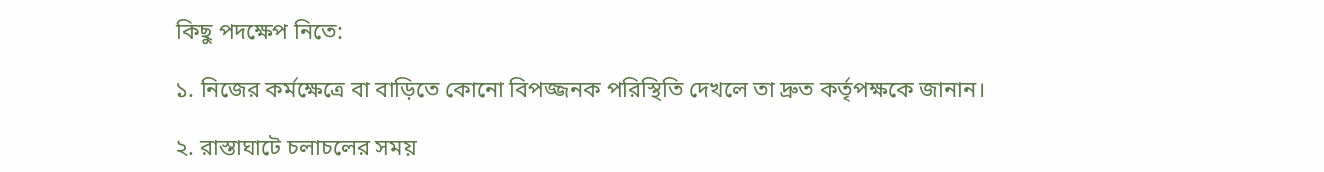কিছু পদক্ষেপ নিতে:

১. নিজের কর্মক্ষেত্রে বা বাড়িতে কোনো বিপজ্জনক পরিস্থিতি দেখলে তা দ্রুত কর্তৃপক্ষকে জানান।

২. রাস্তাঘাটে চলাচলের সময়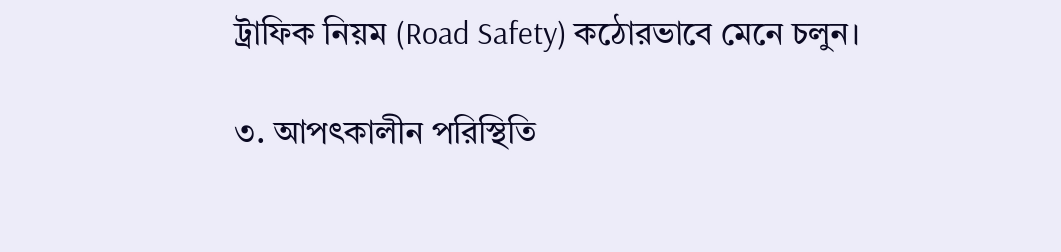ট্রাফিক নিয়ম (Road Safety) কঠোরভাবে মেনে চলুন।

৩. আপৎকালীন পরিস্থিতি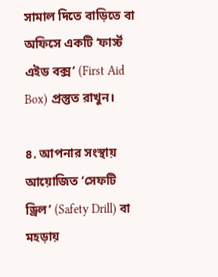সামাল দিতে বাড়িতে বা অফিসে একটি ‘ফার্স্ট এইড বক্স’ (First Aid Box) প্রস্তুত রাখুন।

৪. আপনার সংস্থায় আয়োজিত ‘সেফটি ড্রিল’ (Safety Drill) বা মহড়ায়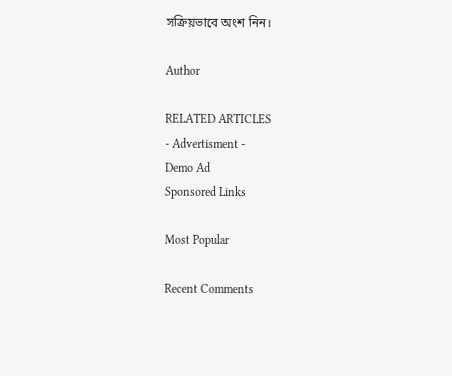সক্রিয়ভাবে অংশ নিন।

Author

RELATED ARTICLES
- Advertisment -
Demo Ad
Sponsored Links

Most Popular

Recent Comments